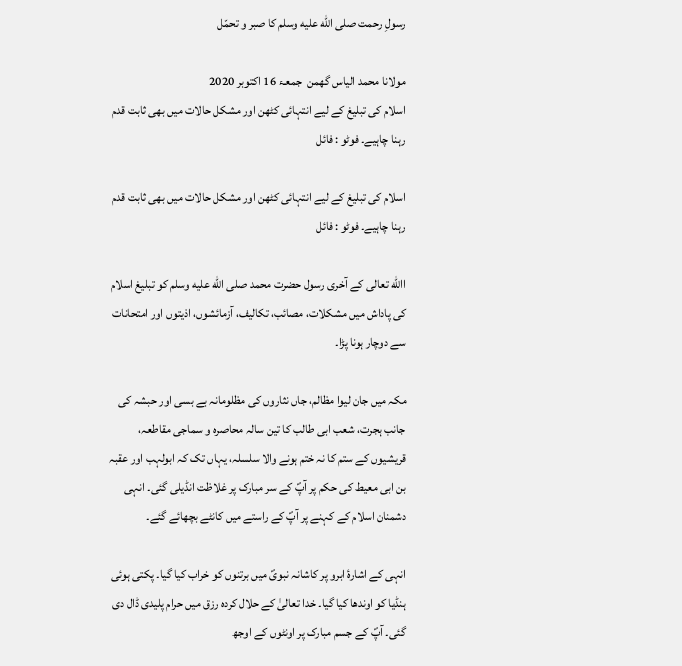رسولِ رحمت صلى الله عليه وسلم کا صبر و تحمّل

مولانا محمد الیاس گھمن  جمعـء 16 اکتوبر 2020
اسلام کی تبلیغ کے لیے انتہائی کٹھن اور مشکل حالات میں بھی ثابت قدم رہنا چاہیے۔ فوٹو : فائل

اسلام کی تبلیغ کے لیے انتہائی کٹھن اور مشکل حالات میں بھی ثابت قدم رہنا چاہیے۔ فوٹو : فائل

االله تعالی کے آخری رسول حضرت محمد صلى الله عليه وسلم کو تبلیغ اسلام کی پاداش میں مشکلات، مصائب، تکالیف، آزمائشوں، اذیتوں اور امتحانات سے دوچار ہونا پڑا۔

مکہ میں جان لیوا مظالم، جاں نثاروں کی مظلومانہ بے بسی اور حبشہ کی جانب ہجرت، شعب ابی طالب کا تین سالہ محاصرہ و سماجی مقاطعہ، قریشیوں کے ستم کا نہ ختم ہونے والا سلسلہ، یہاں تک کہ ابولہب اور عقبہ بن ابی معیط کی حکم پر آپؐ کے سر مبارک پر غلاظت انڈیلی گئی۔ انہی دشمنان اسلام کے کہنے پر آپؐ کے راستے میں کانٹے بچھائے گئے۔

انہی کے اشارۂ ابرو پر کاشانہ نبویؐ میں برتنوں کو خراب کیا گیا۔ پکتی ہوئی ہنڈیا کو اوندھا کیا گیا۔ خدا تعالیٰ کے حلال کردہ رزق میں حرام پلیدی ڈال دی گئی۔ آپؐ کے جسم مبارک پر اونٹوں کے اوجھ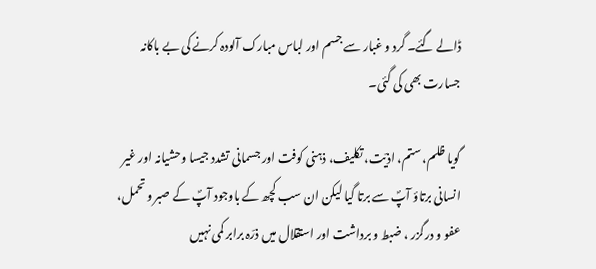ڈالے گئے۔ گرد و غبار سے جسم اور لباس مبارک آلودہ کرنے کی بے باکانہ جسارت بھی کی گئی۔

گویا ظلم، ستم، اذیّت، تکلیف، ذہنی کوفت اور جسمانی تشدد جیسا وحشیانہ اور غیر انسانی برتاؤ آپؐ سے برتا گیا لیکن ان سب کچھ کے باوجود آپؐ کے صبر و تحمل، عفو و درگزر ، ضبط و برداشت اور استقلال میں ذرّہ برابر کمی نہیں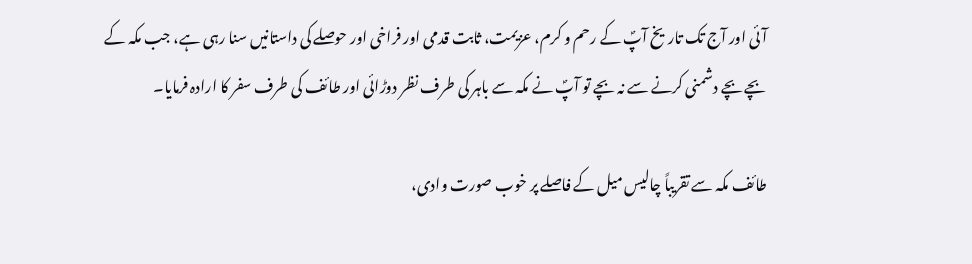آئی اور آج تک تاریخ آپؐ کے رحم و کرم، عزیمت، ثابت قدمی اور فراخی اور حوصلے کی داستانیں سنا رہی ہے، جب مکہ کے بچے بچے دشمنی کرنے سے نہ بچے تو آپؐ نے مکہ سے باہر کی طرف نظر دوڑائی اور طائف کی طرف سفر کا ارادہ فرمایا۔

طائف مکہ سے تقریباً چالیس میل کے فاصلے پر خوب صورت وادی،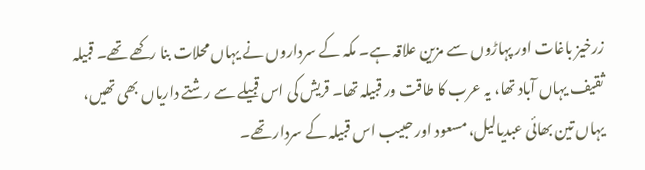زرخیز باغات اور پہاڑوں سے مزین علاقہ ہے۔ مکہ کے سرداروں نے یہاں محلات بنا رکھے تھے۔ قبیلہ ثقیف یہاں آباد تھا، یہ عرب کا طاقت ور قبیلہ تھا۔ قریش کی اس قبیلے سے رشتے داریاں بھی تھیں، یہاں تین بھائی عبدیالیل، مسعود اور حبیب اس قبیلہ کے سردار تھے۔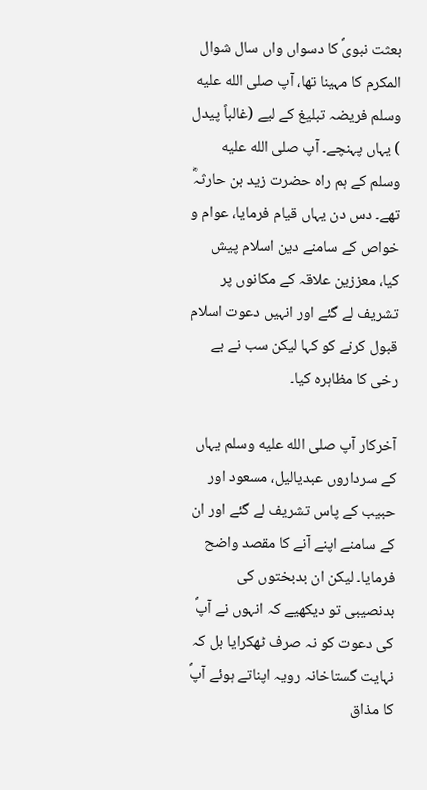بعثت نبویؐ کا دسواں واں سال شوال المکرم کا مہینا تھا، آپ صلى الله عليه وسلم فریضہ تبلیغ کے لیے (غالباً پیدل ) یہاں پہنچے۔ آپ صلى الله عليه وسلم کے ہم راہ حضرت زید بن حارثہؓ تھے۔ دس دن یہاں قیام فرمایا، عوام و خواص کے سامنے دین اسلام پیش کیا، معززین علاقہ کے مکانوں پر تشریف لے گئے اور انہیں دعوت اسلام قبول کرنے کو کہا لیکن سب نے بے رخی کا مظاہرہ کیا۔

آخرکار آپ صلى الله عليه وسلم یہاں کے سرداروں عبدیالیل، مسعود اور حبیب کے پاس تشریف لے گئے اور ان کے سامنے اپنے آنے کا مقصد واضح فرمایا۔ لیکن ان بدبختوں کی بدنصیبی تو دیکھیے کہ انہوں نے آپؐ کی دعوت کو نہ صرف ٹھکرایا بل کہ نہایت گستاخانہ رویہ اپناتے ہوئے آپؐ کا مذاق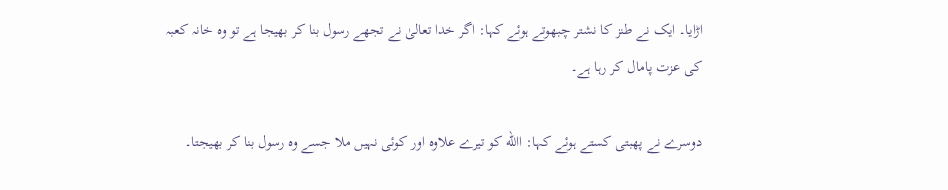اڑایا۔ ایک نے طنز کا نشتر چبھوتے ہوئے کہا: اگر خدا تعالیٰ نے تجھے رسول بنا کر بھیجا ہے تو وہ خانہ کعبہ کی عزت پامال کر رہا ہے۔

دوسرے نے پھبتی کستے ہوئے کہا: االله کو تیرے علاوہ اور کوئی نہیں ملا جسے وہ رسول بنا کر بھیجتا۔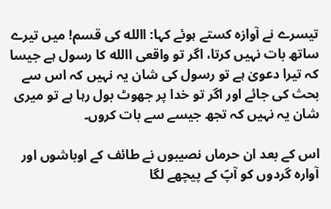تیسرے نے آوازہ کستے ہوئے کہا: االله کی قسم! میں تیرے ساتھ بات نہیں کرتا، اگر تو واقعی االله کا رسول ہے جیسا کہ تیرا دعویٰ ہے تو رسول کی شان یہ نہیں کہ اس سے بحث کی جائے اور اگر تو خدا پر جھوٹ بول رہا ہے تو میری شان یہ نہیں کہ تجھ جیسے سے بات کروں۔

اس کے بعد ان حرماں نصیبوں نے طائف کے اوباشوں اور آوارہ گردوں کو آپؐ کے پیچھے لگا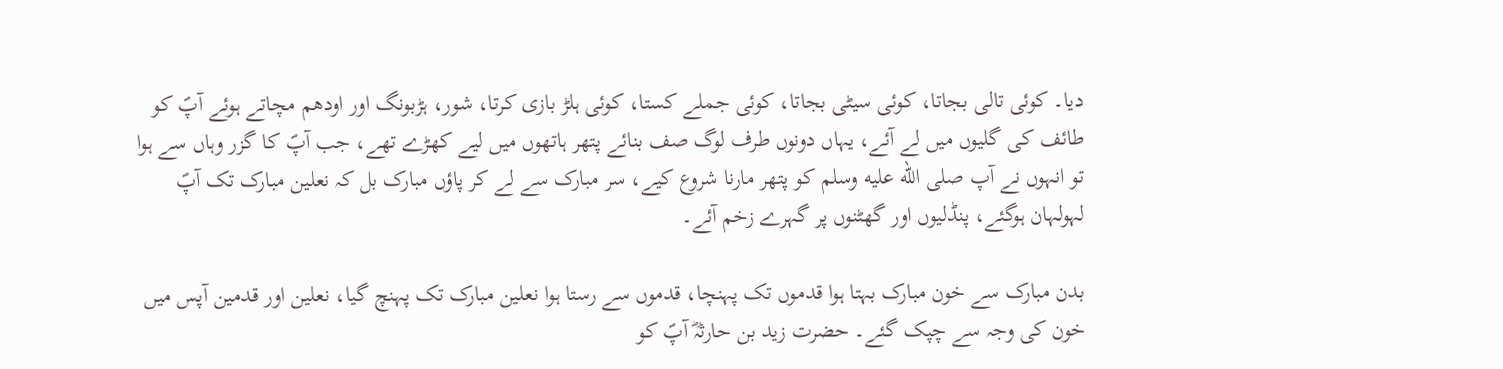دیا۔ کوئی تالی بجاتا، کوئی سیٹی بجاتا، کوئی جملے کستا، کوئی ہلڑ بازی کرتا، شور، ہڑبونگ اور اودھم مچاتے ہوئے آپؐ کو طائف کی گلیوں میں لے آئے، یہاں دونوں طرف لوگ صف بنائے پتھر ہاتھوں میں لیے کھڑے تھے، جب آپؐ کا گزر وہاں سے ہوا تو انہوں نے آپ صلى الله عليه وسلم کو پتھر مارنا شروع کیے، سر مبارک سے لے کر پاؤں مبارک بل کہ نعلین مبارک تک آپؐ لہولہان ہوگئے، پنڈلیوں اور گھٹنوں پر گہرے زخم آئے۔

بدن مبارک سے خون مبارک بہتا ہوا قدموں تک پہنچا، قدموں سے رستا ہوا نعلین مبارک تک پہنچ گیا، نعلین اور قدمین آپس میں خون کی وجہ سے چپک گئے۔ حضرت زید بن حارثہؓ آپؐ کو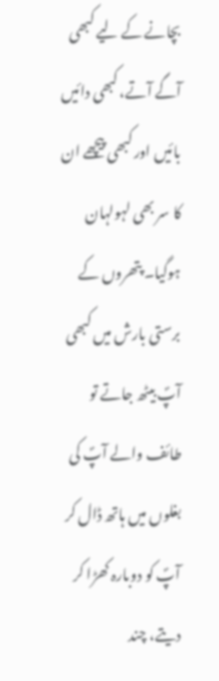بچانے کے لیے کبھی آگے آتے، کبھی دائیں بائیں اور کبھی پیچھے ان کا سر بھی لہولہان ہوگیا۔ پتھروں کے برستی بارش میں کبھی آپؐ بیٹھ جاتے تو طائف والے آپؐ کی بغلوں میں ہاتھ ڈال کر آپؐ کو دوبارہ کھڑا کر دیتے، چند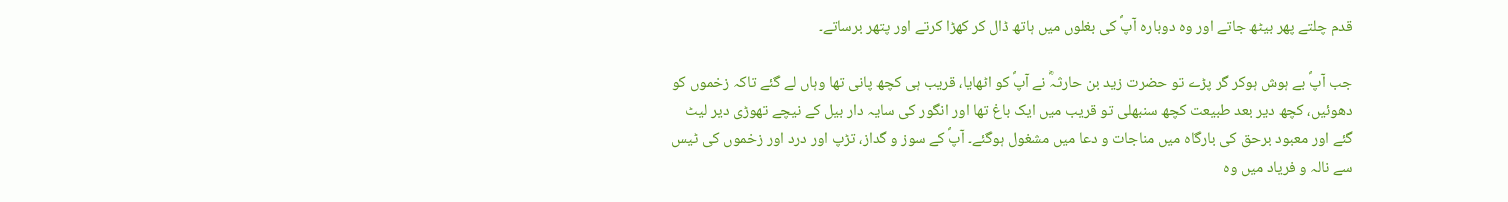قدم چلتے پھر بیٹھ جاتے اور وہ دوبارہ آپؐ کی بغلوں میں ہاتھ ڈال کر کھڑا کرتے اور پتھر برساتے۔

جب آپؐ بے ہوش ہوکر گر پڑے تو حضرت زید بن حارثہؓ نے آپؐ کو اٹھایا، قریب ہی کچھ پانی تھا وہاں لے گئے تاکہ زخموں کو دھوئیں، کچھ دیر بعد طبیعت کچھ سنبھلی تو قریب میں ایک باغ تھا اور انگور کی سایہ دار بیل کے نیچے تھوڑی دیر لیٹ گئے اور معبود برحق کی بارگاہ میں مناجات و دعا میں مشغول ہوگئے۔ آپؐ کے سوز و گداز، تڑپ اور درد اور زخموں کی ٹیس سے نالہ و فریاد میں وہ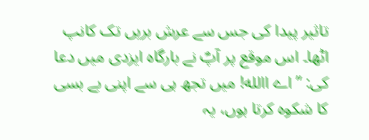تاثیر پیدا کی جس سے عرش بریں تک کانپ اٹھا۔ اس موقع پر آپؐ نے بارگاہ ایزدی میں دعا کی: ’’اے االله! میں تجھ ہی سے اپنی بے بسی کا شکوہ کرتا ہوں، یہ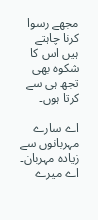مجھے رسوا کرنا چاہتے ہیں اس کا شکوہ بھی تجھ ہی سے کرتا ہوں۔

اے سارے مہربانوں سے زیادہ مہربان۔ اے میرے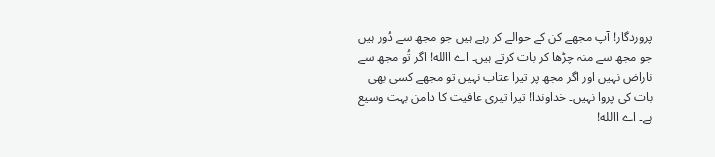پروردگار! آپ مجھے کن کے حوالے کر رہے ہیں جو مجھ سے دُور ہیں جو مجھ سے منہ چڑھا کر بات کرتے ہیں۔ اے االله! اگر تُو مجھ سے ناراض نہیں اور اگر مجھ پر تیرا عتاب نہیں تو مجھے کسی بھی بات کی پروا نہیں۔ خداوندا! تیرا تیری عافیت کا دامن بہت وسیع ہے۔ اے االله!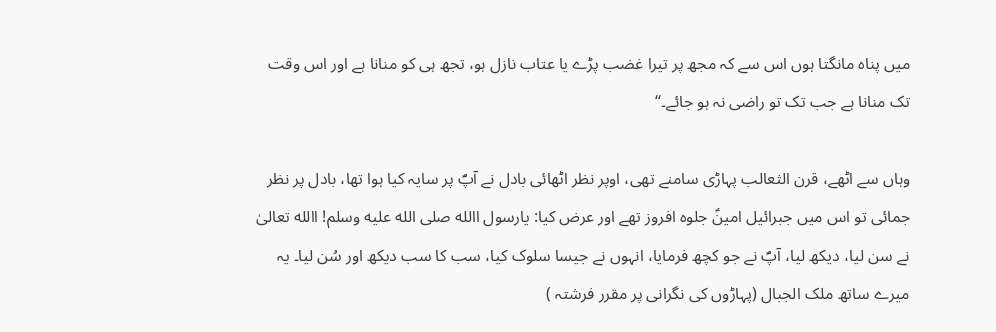میں پناہ مانگتا ہوں اس سے کہ مجھ پر تیرا غضب پڑے یا عتاب نازل ہو، تجھ ہی کو منانا ہے اور اس وقت تک منانا ہے جب تک تو راضی نہ ہو جائے۔‘‘

وہاں سے اٹھے، قرن الثعالب پہاڑی سامنے تھی، اوپر نظر اٹھائی بادل نے آپؐ پر سایہ کیا ہوا تھا، بادل پر نظر جمائی تو اس میں جبرائیل امینؑ جلوہ افروز تھے اور عرض کیا: یارسول االله صلى الله عليه وسلم! االله تعالیٰ نے سن لیا، دیکھ لیا، آپؐ نے جو کچھ فرمایا، انہوں نے جیسا سلوک کیا، سب کا سب دیکھ اور سُن لیا۔ یہ میرے ساتھ ملک الجبال (پہاڑوں کی نگرانی پر مقرر فرشتہ )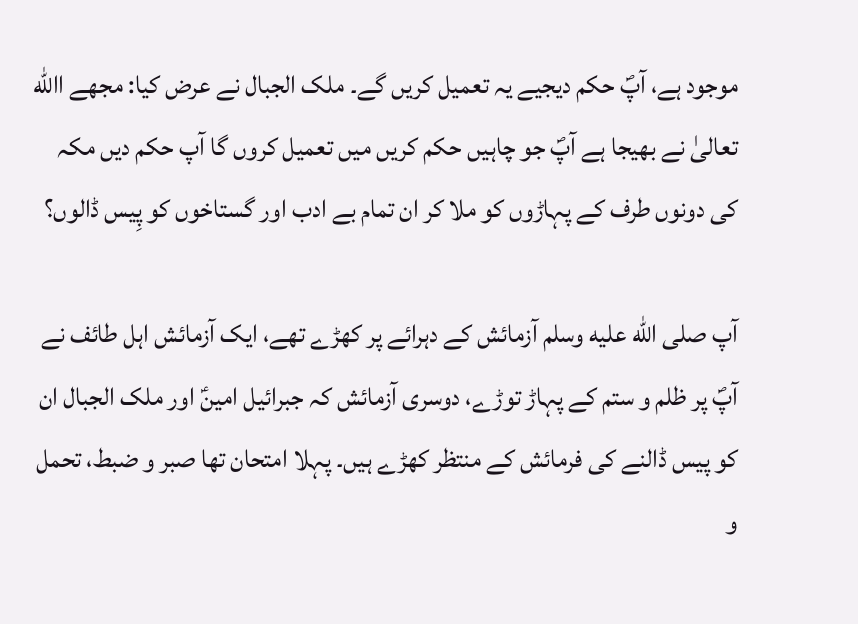موجود ہے، آپؐ حکم دیجیے یہ تعمیل کریں گے۔ ملک الجبال نے عرض کیا: مجھے االله تعالیٰ نے بھیجا ہے آپؐ جو چاہیں حکم کریں میں تعمیل کروں گا آپ حکم دیں مکہ کی دونوں طرف کے پہاڑوں کو ملا کر ان تمام بے ادب اور گستاخوں کو پِیس ڈالوں؟

آپ صلى الله عليه وسلم آزمائش کے دہرائے پر کھڑے تھے، ایک آزمائش اہل طائف نے آپؐ پر ظلم و ستم کے پہاڑ توڑے، دوسری آزمائش کہ جبرائیل امینؑ اور ملک الجبال ان کو پیس ڈالنے کی فرمائش کے منتظر کھڑے ہیں۔ پہلا امتحان تھا صبر و ضبط، تحمل و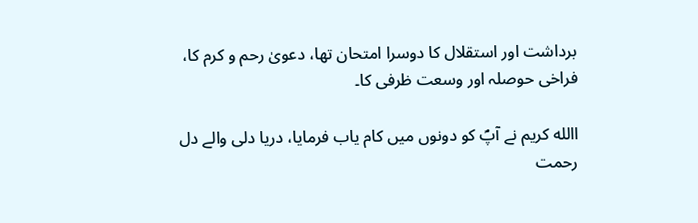برداشت اور استقلال کا دوسرا امتحان تھا، دعویٰ رحم و کرم کا، فراخی حوصلہ اور وسعت ظرفی کا۔

االله کریم نے آپؐ کو دونوں میں کام یاب فرمایا، دریا دلی والے دل رحمت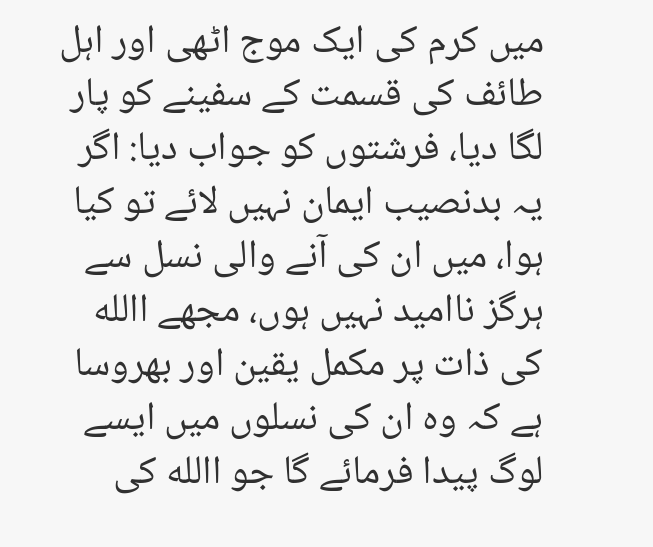میں کرم کی ایک موج اٹھی اور اہل طائف کی قسمت کے سفینے کو پار لگا دیا، فرشتوں کو جواب دیا: اگر یہ بدنصیب ایمان نہیں لائے تو کیا ہوا، میں ان کی آنے والی نسل سے ہرگز ناامید نہیں ہوں، مجھے االله کی ذات پر مکمل یقین اور بھروسا ہے کہ وہ ان کی نسلوں میں ایسے لوگ پیدا فرمائے گا جو االله کی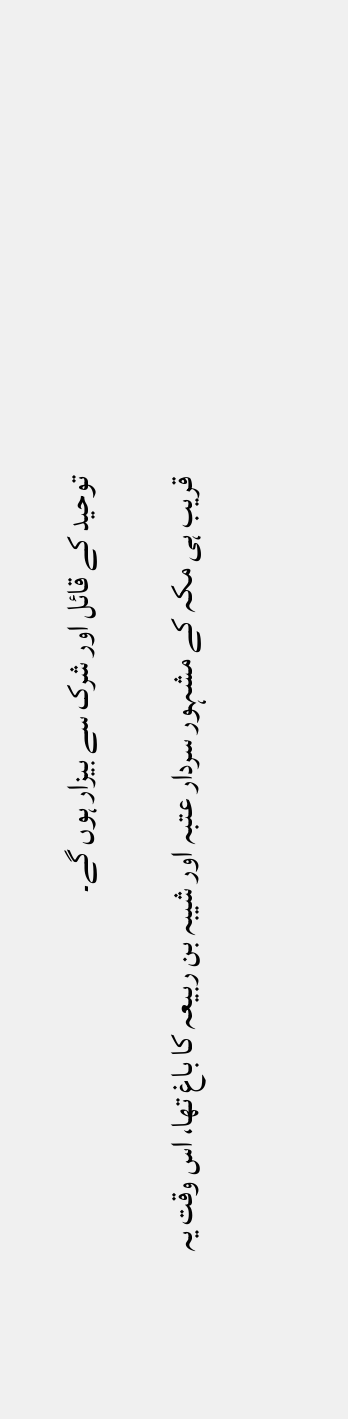توحید کے قائل اور شرک سے بیزار ہوں گے۔

قریب ہی مکہ کے مشہور سردار عتبہ اور شیبہ بن ربیعہ کا باغ تھا، اس وقت یہ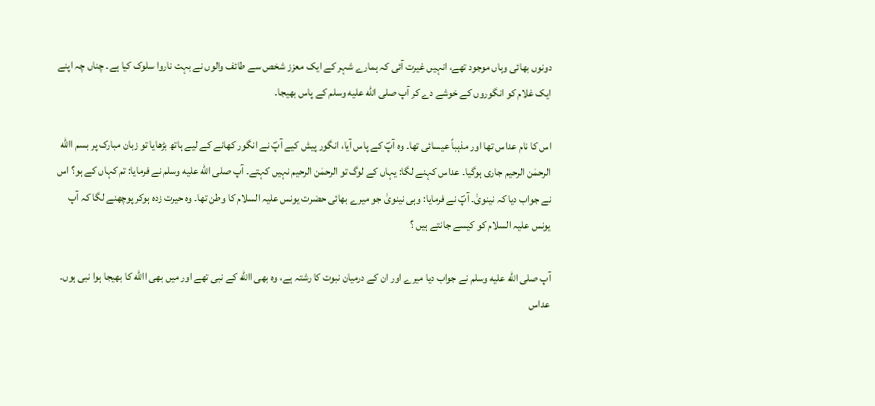دونوں بھائی وہاں موجود تھے، انہیں غیرت آئی کہ ہمارے شہر کے ایک معزز شخص سے طائف والوں نے بہت ناروا سلوک کیا ہے۔ چناں چہ اپنے ایک غلام کو انگوروں کے خوشے دے کر آپ صلى الله عليه وسلم کے پاس بھیجا۔

اس کا نام عداس تھا اور مذہباً عیسائی تھا۔ وہ آپؐ کے پاس آیا، انگور پیش کیے آپؐ نے انگور کھانے کے لیے ہاتھ بڑھایا تو زبان مبارک پر بسم االله الرحمٰن الرحیم جاری ہوگیا۔ عداس کہنے لگا: یہاں کے لوگ تو الرحمٰن الرحیم نہیں کہتے۔ آپ صلى الله عليه وسلم نے فرمایا: تم کہاں کے ہو؟ اس نے جواب دیا کہ نینویٰ۔ آپؐ نے فرمایا: وہی نینویٰ جو میرے بھائی حضرت یونس علیہ السلام کا وطن تھا۔ وہ حیرت زدہ ہوکر پوچھنے لگا کہ آپ یونس علیہ السلام کو کیسے جانتے ہیں ؟

آپ صلى الله عليه وسلم نے جواب دیا میرے اور ان کے درمیان نبوت کا رشتہ ہے، وہ بھی االله کے نبی تھے اور میں بھی االله کا بھیجا ہوا نبی ہوں۔ عداس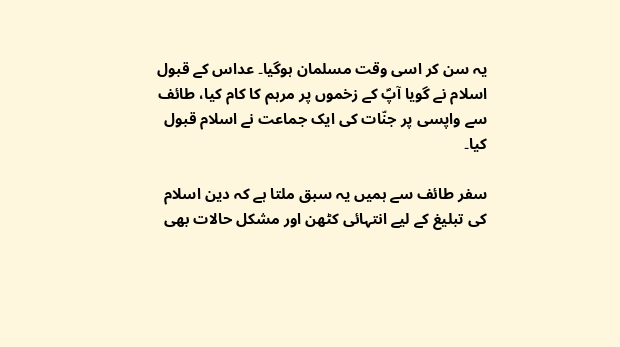یہ سن کر اسی وقت مسلمان ہوگیا۔ عداس کے قبول اسلام نے گویا آپؐ کے زخموں پر مرہم کا کام کیا، طائف سے واپسی پر جنّات کی ایک جماعت نے اسلام قبول کیا۔

سفر طائف سے ہمیں یہ سبق ملتا ہے کہ دین اسلام کی تبلیغ کے لیے انتہائی کٹھن اور مشکل حالات بھی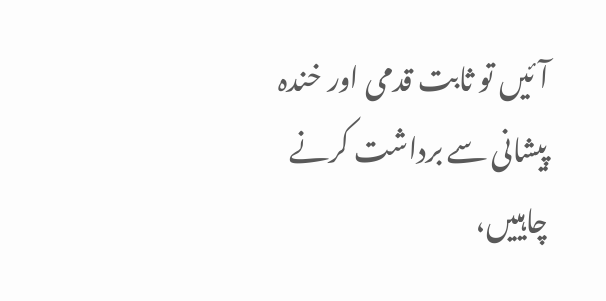آئیں تو ثابت قدمی اور خندہ پیشانی سے برداشت کرنے چاہییں،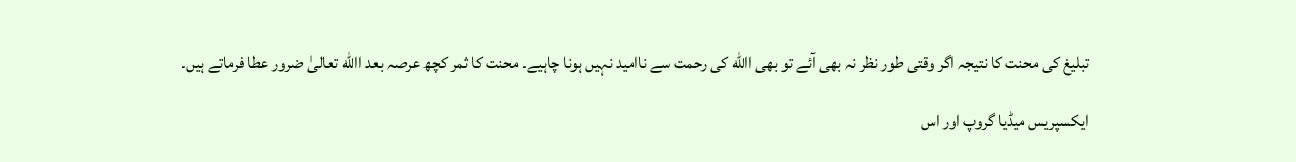تبلیغ کی محنت کا نتیجہ اگر وقتی طور نظر نہ بھی آئے تو بھی االله کی رحمت سے ناامید نہیں ہونا چاہیے۔ محنت کا ثمر کچھ عرصہ بعد االله تعالیٰ ضرور عطا فرماتے ہیں۔

ایکسپریس میڈیا گروپ اور اس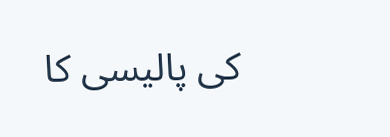کی پالیسی کا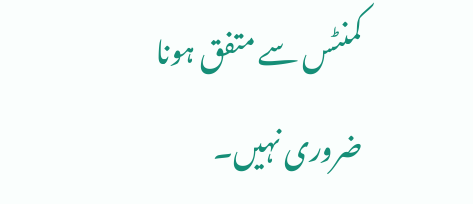کمنٹس سے متفق ہونا ضروری نہیں۔